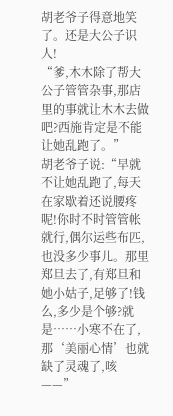胡老爷子得意地笑了。还是大公子识人!
“爹,木木除了帮大公子管管杂事,那店里的事就让木木去做吧?西施肯定是不能让她乱跑了。”
胡老爷子说:“早就不让她乱跑了,每天在家歇着还说腰疼呢!你时不时管管帐就行,偶尔运些布匹,也没多少事儿。那里郑旦去了,有郑旦和她小姑子,足够了!钱么,多少是个够?就是……小寒不在了,那‘美丽心情’也就缺了灵魂了,咳——”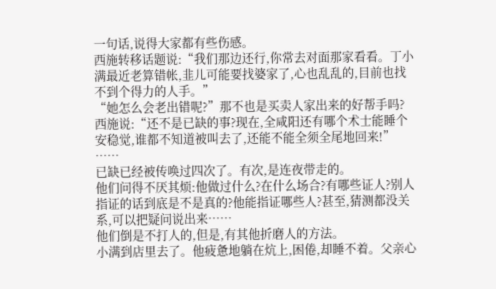一句话,说得大家都有些伤感。
西施转移话题说:“我们那边还行,你常去对面那家看看。丁小满最近老算错帐,韭儿可能要找婆家了,心也乱乱的,目前也找不到个得力的人手。”
“她怎么会老出错呢?”那不也是买卖人家出来的好帮手吗?
西施说:“还不是已缺的事?现在,全咸阳还有哪个术士能睡个安稳觉,谁都不知道被叫去了,还能不能全须全尾地回来!”
……
已缺已经被传唤过四次了。有次,是连夜带走的。
他们问得不厌其烦:他做过什么?在什么场合?有哪些证人?别人指证的话到底是不是真的?他能指证哪些人?甚至,猜测都没关系,可以把疑问说出来……
他们倒是不打人的,但是,有其他折磨人的方法。
小满到店里去了。他疲惫地躺在炕上,困倦,却睡不着。父亲心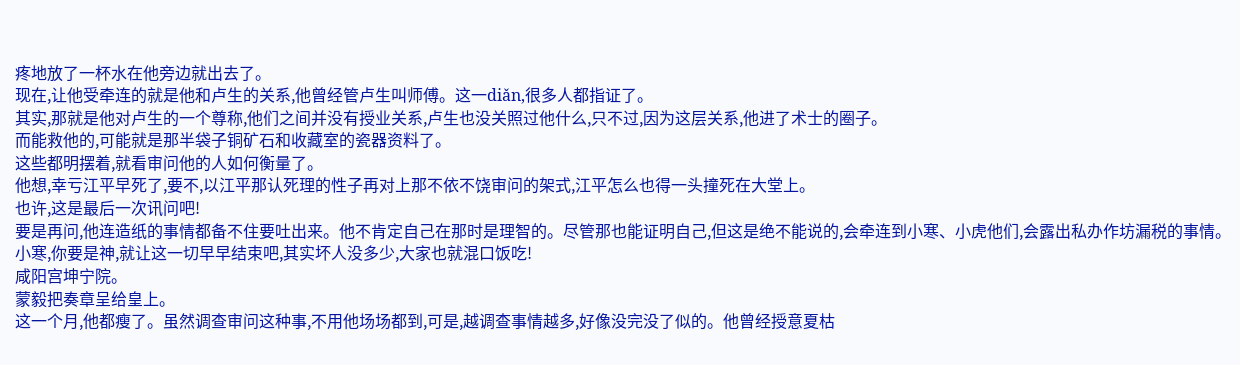疼地放了一杯水在他旁边就出去了。
现在,让他受牵连的就是他和卢生的关系,他曾经管卢生叫师傅。这一diǎn,很多人都指证了。
其实,那就是他对卢生的一个尊称,他们之间并没有授业关系,卢生也没关照过他什么,只不过,因为这层关系,他进了术士的圈子。
而能救他的,可能就是那半袋子铜矿石和收藏室的瓷器资料了。
这些都明摆着,就看审问他的人如何衡量了。
他想,幸亏江平早死了,要不,以江平那认死理的性子再对上那不依不饶审问的架式,江平怎么也得一头撞死在大堂上。
也许,这是最后一次讯问吧!
要是再问,他连造纸的事情都备不住要吐出来。他不肯定自己在那时是理智的。尽管那也能证明自己,但这是绝不能说的,会牵连到小寒、小虎他们,会露出私办作坊漏税的事情。
小寒,你要是神,就让这一切早早结束吧,其实坏人没多少,大家也就混口饭吃!
咸阳宫坤宁院。
蒙毅把奏章呈给皇上。
这一个月,他都瘦了。虽然调查审问这种事,不用他场场都到,可是,越调查事情越多,好像没完没了似的。他曾经授意夏枯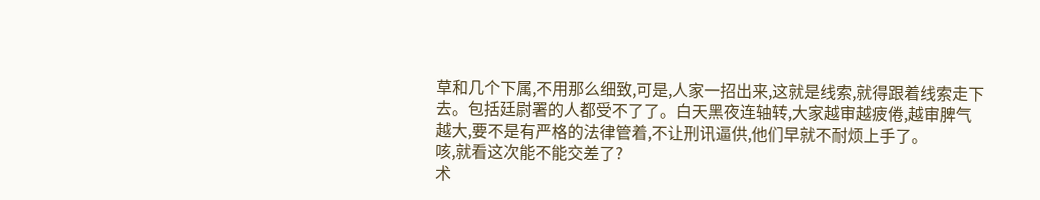草和几个下属,不用那么细致,可是,人家一招出来,这就是线索,就得跟着线索走下去。包括廷尉署的人都受不了了。白天黑夜连轴转,大家越审越疲倦,越审脾气越大,要不是有严格的法律管着,不让刑讯逼供,他们早就不耐烦上手了。
咳,就看这次能不能交差了?
术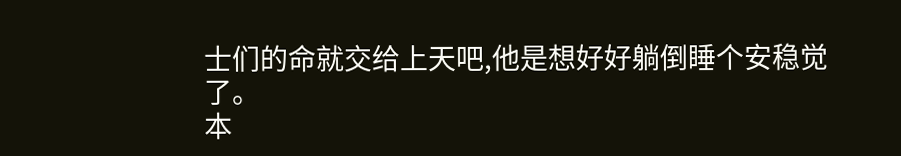士们的命就交给上天吧,他是想好好躺倒睡个安稳觉了。
本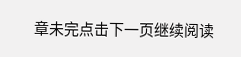章未完点击下一页继续阅读